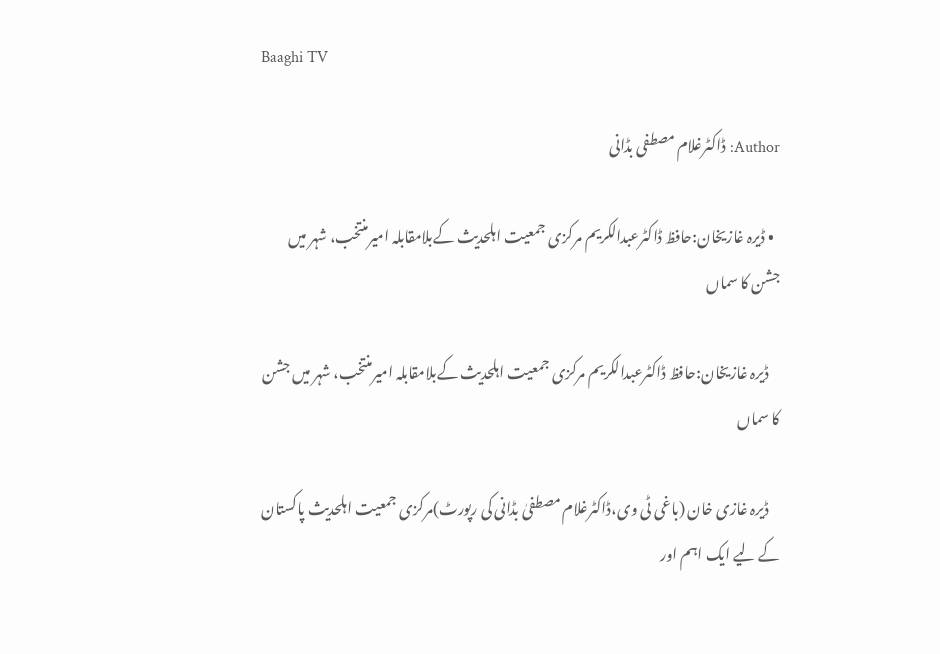Baaghi TV

Author: ڈاکٹرغلام مصطفی بڈانی

  • ڈیرہ غازیخان:حافظ ڈاکٹرعبدالکریم مرکزی جمعیت اہلحدیث کےبلامقابلہ امیرمنتخب، شہر میں جشن کا سماں

    ڈیرہ غازیخان:حافظ ڈاکٹرعبدالکریم مرکزی جمعیت اہلحدیث کےبلامقابلہ امیرمنتخب، شہر میں جشن کا سماں

    ڈیرہ غازی خان (باغی ٹی وی،ڈاکٹرغلام مصطفیٰ بڈانی کی رپورٹ)مرکزی جمعیت اہلحدیث پاکستان کے لیے ایک اہم اور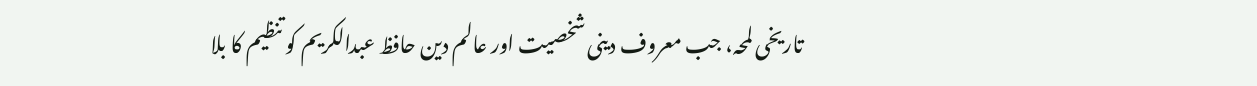تاریخی لمحہ، جب معروف دینی شخصیت اور عالم دین حافظ عبدالکریم کو تنظیم کا بلا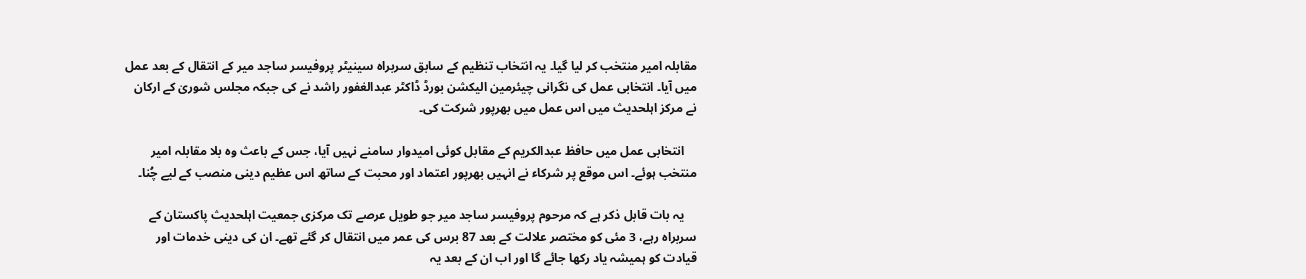مقابلہ امیر منتخب کر لیا گیا۔ یہ انتخاب تنظیم کے سابق سربراہ سینیٹر پروفیسر ساجد میر کے انتقال کے بعد عمل میں آیا۔ انتخابی عمل کی نگرانی چیئرمین الیکشن بورڈ ڈاکٹر عبدالغفور راشد نے کی جبکہ مجلس شوریٰ کے ارکان نے مرکز اہلحدیث میں اس عمل میں بھرپور شرکت کی۔

    انتخابی عمل میں حافظ عبدالکریم کے مقابل کوئی امیدوار سامنے نہیں آیا، جس کے باعث وہ بلا مقابلہ امیر منتخب ہوئے۔ اس موقع پر شرکاء نے انہیں بھرپور اعتماد اور محبت کے ساتھ اس عظیم دینی منصب کے لیے چُنا۔

    یہ بات قابل ذکر ہے کہ مرحوم پروفیسر ساجد میر جو طویل عرصے تک مرکزی جمعیت اہلحدیث پاکستان کے سربراہ رہے، 3 مئی کو مختصر علالت کے بعد 87 برس کی عمر میں انتقال کر گئے تھے۔ ان کی دینی خدمات اور قیادت کو ہمیشہ یاد رکھا جائے گا اور اب ان کے بعد یہ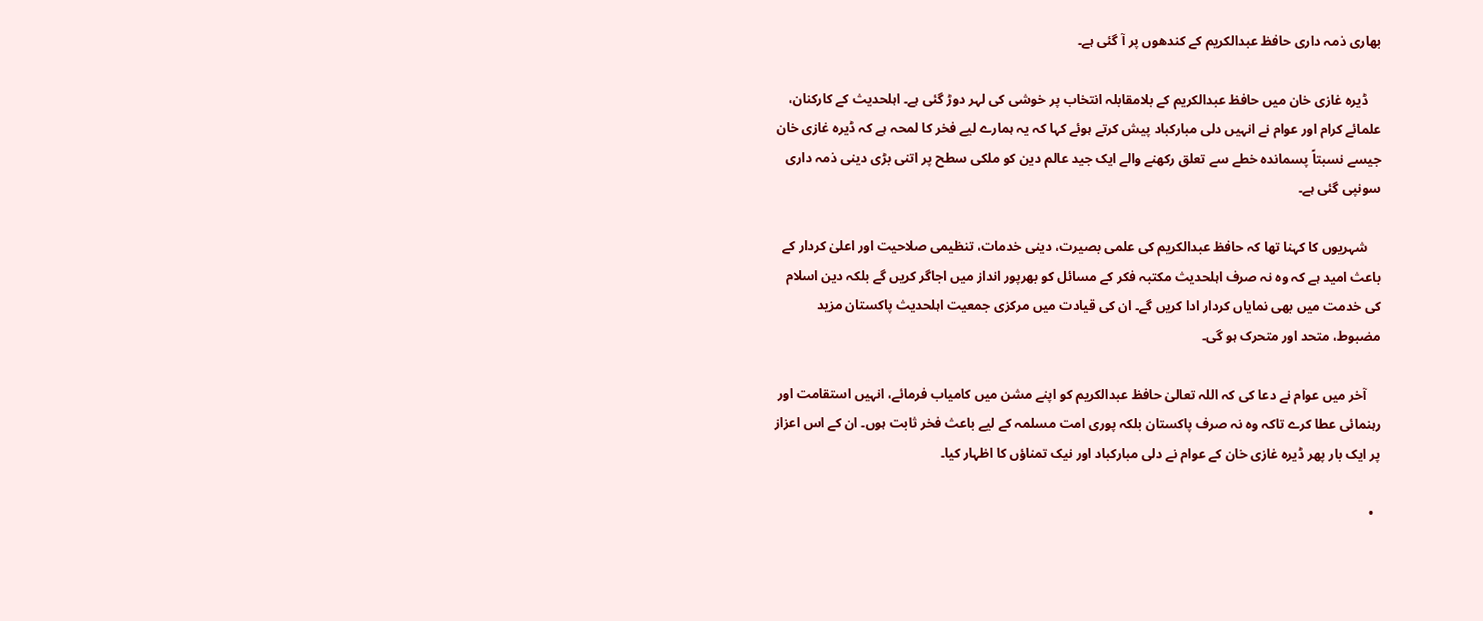بھاری ذمہ داری حافظ عبدالکریم کے کندھوں پر آ گئی ہے۔

    ڈیرہ غازی خان میں حافظ عبدالکریم کے بلامقابلہ انتخاب پر خوشی کی لہر دوڑ گئی ہے۔ اہلحدیث کے کارکنان، علمائے کرام اور عوام نے انہیں دلی مبارکباد پیش کرتے ہوئے کہا کہ یہ ہمارے لیے فخر کا لمحہ ہے کہ ڈیرہ غازی خان جیسے نسبتاً پسماندہ خطے سے تعلق رکھنے والے ایک جید عالم دین کو ملکی سطح پر اتنی بڑی دینی ذمہ داری سونپی گئی ہے۔

    شہریوں کا کہنا تھا کہ حافظ عبدالکریم کی علمی بصیرت، دینی خدمات، تنظیمی صلاحیت اور اعلیٰ کردار کے باعث امید ہے کہ وہ نہ صرف اہلحدیث مکتبہ فکر کے مسائل کو بھرپور انداز میں اجاگر کریں گے بلکہ دین اسلام کی خدمت میں بھی نمایاں کردار ادا کریں گے۔ ان کی قیادت میں مرکزی جمعیت اہلحدیث پاکستان مزید مضبوط، متحد اور متحرک ہو گی۔

    آخر میں عوام نے دعا کی کہ اللہ تعالیٰ حافظ عبدالکریم کو اپنے مشن میں کامیاب فرمائے، انہیں استقامت اور رہنمائی عطا کرے تاکہ وہ نہ صرف پاکستان بلکہ پوری امت مسلمہ کے لیے باعث فخر ثابت ہوں۔ ان کے اس اعزاز پر ایک بار پھر ڈیرہ غازی خان کے عوام نے دلی مبارکباد اور نیک تمناؤں کا اظہار کیا۔

  •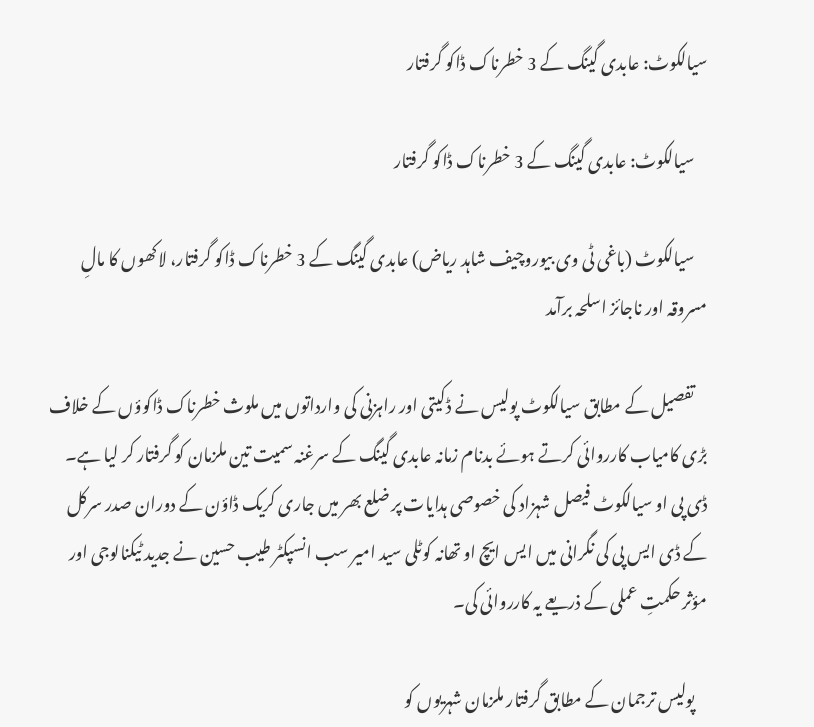سیالکوٹ: عابدی گینگ کے 3 خطرناک ڈاکو گرفتار

    سیالکوٹ: عابدی گینگ کے 3 خطرناک ڈاکو گرفتار

    سیالکوٹ (باغی ٹی وی بیوروچیف شاہد ریاض) عابدی گینگ کے 3 خطرناک ڈاکو گرفتار، لاکھوں کا مالِ مسروقہ اور ناجائز اسلحہ برآمد

    تفصیل کے مطابق سیالکوٹ پولیس نے ڈکیتی اور راہزنی کی وارداتوں میں ملوث خطرناک ڈاکوؤں کے خلاف بڑی کامیاب کارروائی کرتے ہوئے بدنام زمانہ عابدی گینگ کے سرغنہ سمیت تین ملزمان کو گرفتار کر لیا ہے۔ ڈی پی او سیالکوٹ فیصل شہزاد کی خصوصی ہدایات پر ضلع بھر میں جاری کریک ڈاؤن کے دوران صدر سرکل کے ڈی ایس پی کی نگرانی میں ایس ایچ او تھانہ کوٹلی سید امیر سب انسپکٹر طیب حسین نے جدید ٹیکنالوجی اور مؤثر حکمتِ عملی کے ذریعے یہ کارروائی کی۔

    پولیس ترجمان کے مطابق گرفتار ملزمان شہریوں کو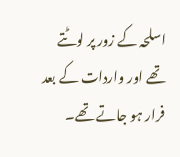اسلحہ کے زور پر لوٹتے تھے اور واردات کے بعد فرار ہو جاتے تھے۔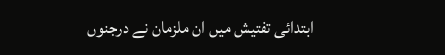ابتدائی تفتیش میں ان ملزمان نے درجنوں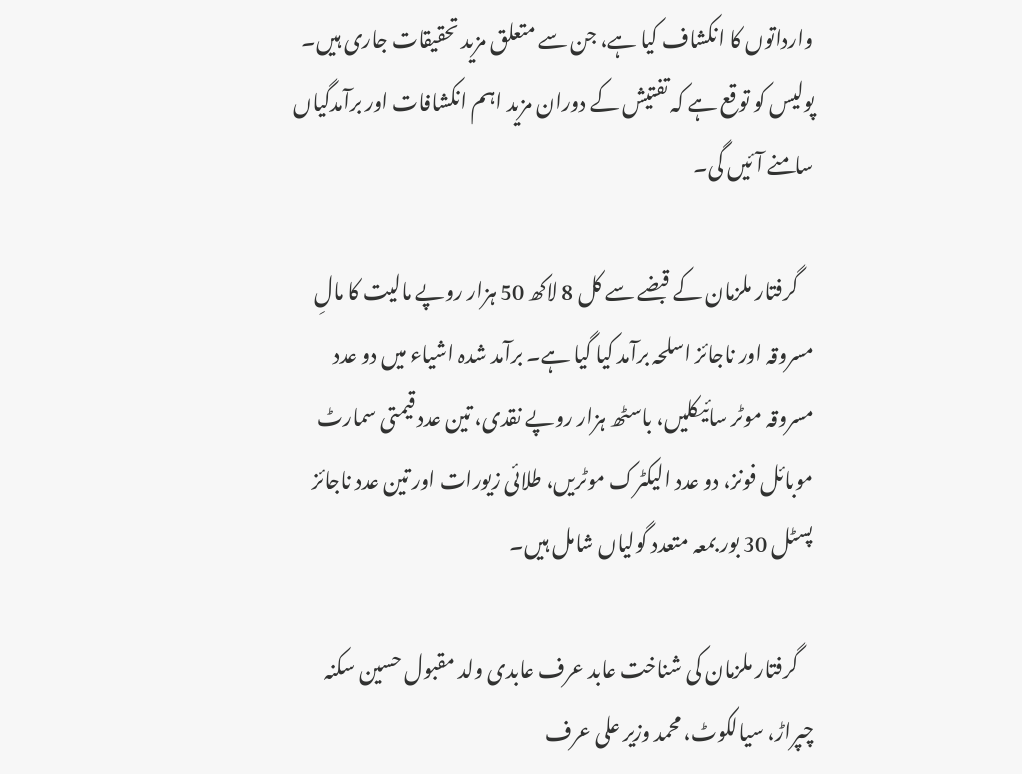وارداتوں کا انکشاف کیا ہے، جن سے متعلق مزید تحقیقات جاری ہیں۔ پولیس کو توقع ہے کہ تفتیش کے دوران مزید اہم انکشافات اور برآمدگیاں سامنے آئیں گی۔

    گرفتار ملزمان کے قبضے سے کل 8 لاکھ 50 ہزار روپے مالیت کا مالِ مسروقہ اور ناجائز اسلحہ برآمد کیا گیا ہے۔ برآمد شدہ اشیاء میں دو عدد مسروقہ موٹر سائیکلیں، باسٹھ ہزار روپے نقدی، تین عدد قیمتی سمارٹ موبائل فونز، دو عدد الیکٹرک موٹریں، طلائی زیورات اور تین عدد ناجائز پسٹل 30 بور بمعہ متعدد گولیاں شامل ہیں۔

    گرفتار ملزمان کی شناخت عابد عرف عابدی ولد مقبول حسین سکنہ چپراڑ، سیالکوٹ، محمد وزیر علی عرف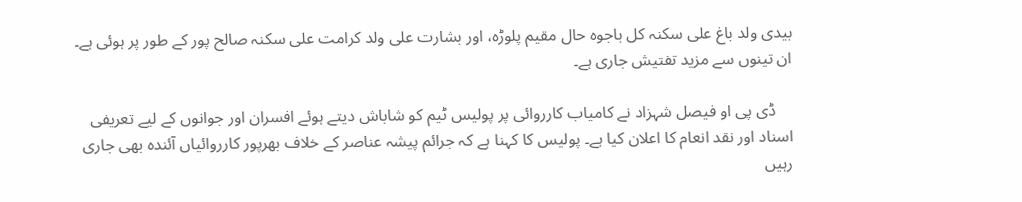بیدی ولد باغ علی سکنہ کل باجوہ حال مقیم پلوڑہ، اور بشارت علی ولد کرامت علی سکنہ صالح پور کے طور پر ہوئی ہے۔ ان تینوں سے مزید تفتیش جاری ہے۔

    ڈی پی او فیصل شہزاد نے کامیاب کارروائی پر پولیس ٹیم کو شاباش دیتے ہوئے افسران اور جوانوں کے لیے تعریفی اسناد اور نقد انعام کا اعلان کیا ہے۔ پولیس کا کہنا ہے کہ جرائم پیشہ عناصر کے خلاف بھرپور کارروائیاں آئندہ بھی جاری رہیں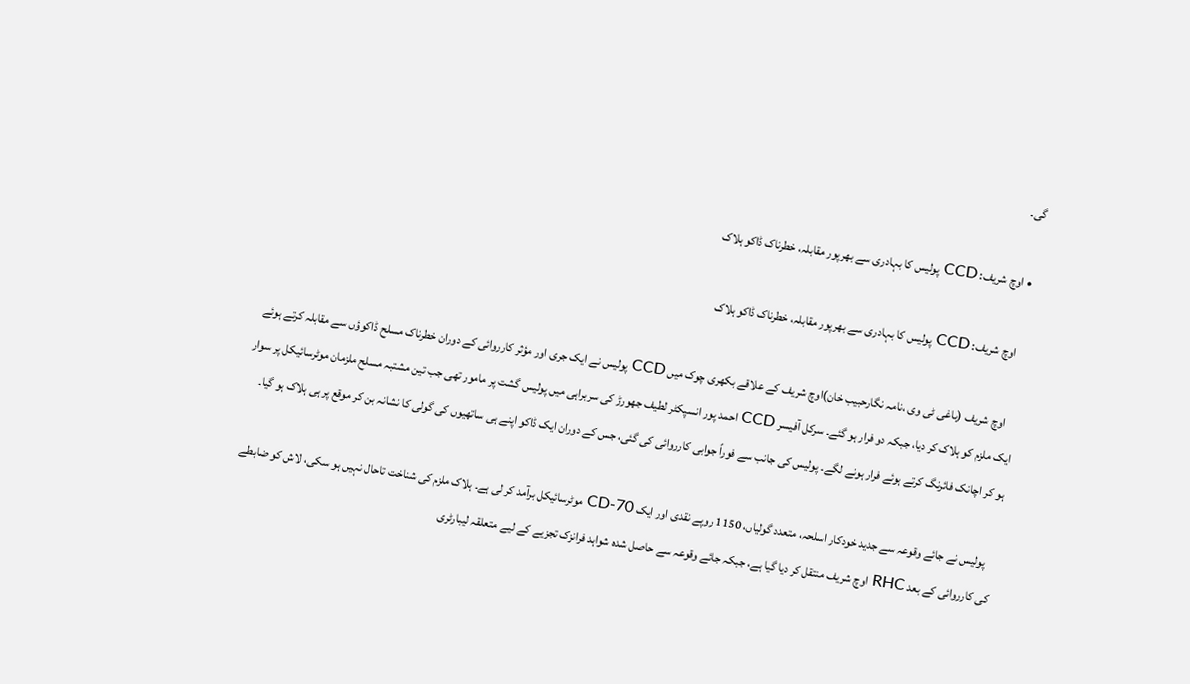گی۔

  • اوچ شریف: CCD پولیس کا بہادری سے بھرپور مقابلہ، خطرناک ڈاکو ہلاک

    اوچ شریف: CCD پولیس کا بہادری سے بھرپور مقابلہ، خطرناک ڈاکو ہلاک

    اوچ شریف (باغی ٹی وی ،نامہ نگارحبیب خان)اوچ شریف کے علاقے بکھری چوک میں CCD پولیس نے ایک جری اور مؤثر کارروائی کے دوران خطرناک مسلح ڈاکوؤں سے مقابلہ کرتے ہوئے ایک ملزم کو ہلاک کر دیا، جبکہ دو فرار ہو گئے۔ سرکل آفیسر CCD احمد پور انسپکٹر لطیف جھورڑ کی سربراہی میں پولیس گشت پر مامور تھی جب تین مشتبہ مسلح ملزمان موٹرسائیکل پر سوار ہو کر اچانک فائرنگ کرتے ہوئے فرار ہونے لگے۔ پولیس کی جانب سے فوراً جوابی کارروائی کی گئی، جس کے دوران ایک ڈاکو اپنے ہی ساتھیوں کی گولی کا نشانہ بن کر موقع پر ہی ہلاک ہو گیا۔

    پولیس نے جائے وقوعہ سے جدید خودکار اسلحہ، متعدد گولیاں، 1150 روپے نقدی اور ایک CD-70 موٹرسائیکل برآمد کر لی ہے۔ ہلاک ملزم کی شناخت تاحال نہیں ہو سکی، لاش کو ضابطے کی کارروائی کے بعد RHC اوچ شریف منتقل کر دیا گیا ہے، جبکہ جائے وقوعہ سے حاصل شدہ شواہد فرانزک تجزیے کے لیے متعلقہ لیبارٹری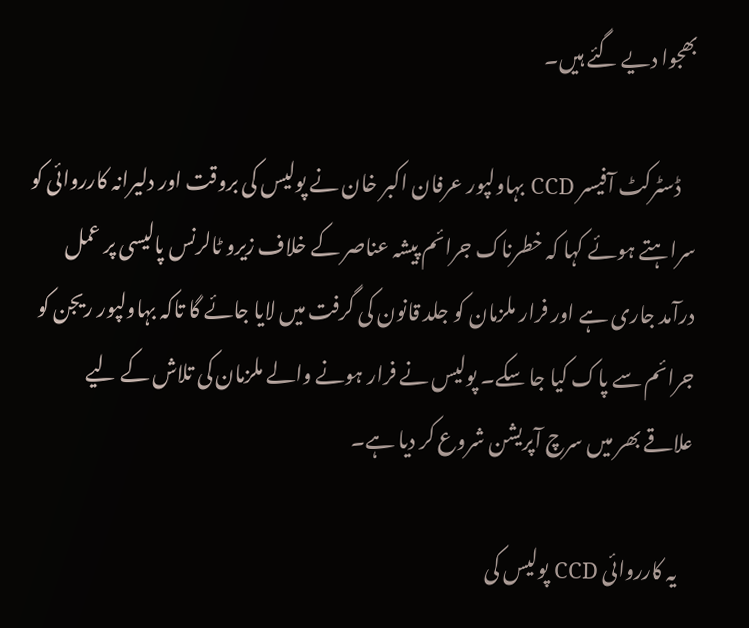بھجوا دیے گئے ہیں۔

    ڈسٹرکٹ آفیسر CCD بہاولپور عرفان اکبر خان نے پولیس کی بروقت اور دلیرانہ کارروائی کو سراہتے ہوئے کہا کہ خطرناک جرائم پیشہ عناصر کے خلاف زیرو ٹالرنس پالیسی پر عمل درآمد جاری ہے اور فرار ملزمان کو جلد قانون کی گرفت میں لایا جائے گا تاکہ بہاولپور ریجن کو جرائم سے پاک کیا جا سکے۔ پولیس نے فرار ہونے والے ملزمان کی تلاش کے لیے علاقے بھر میں سرچ آپریشن شروع کر دیا ہے۔

    یہ کارروائی CCD پولیس کی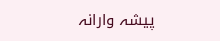پیشہ وارانہ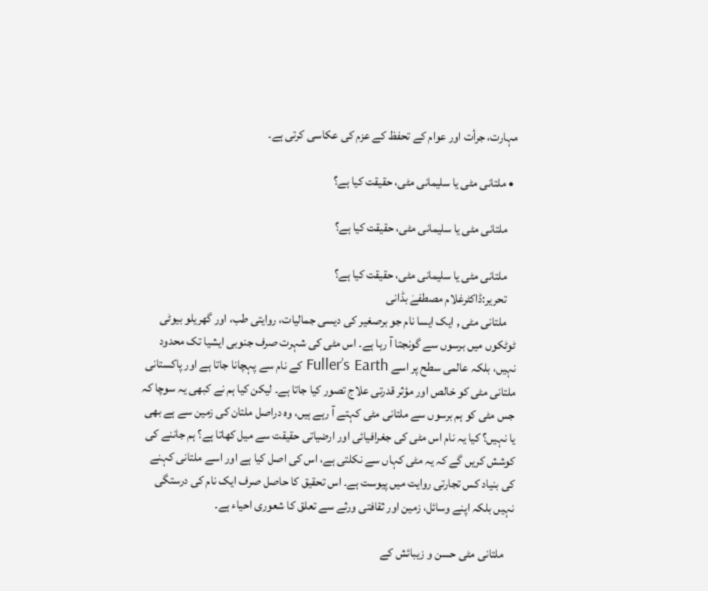مہارت، جرأت اور عوام کے تحفظ کے عزم کی عکاسی کرتی ہے۔

  • ملتانی مٹی یا سلیمانی مٹی، حقیقت کیا ہے؟

    ملتانی مٹی یا سلیمانی مٹی، حقیقت کیا ہے؟

    ملتانی مٹی یا سلیمانی مٹی، حقیقت کیا ہے؟
    تحریر:ڈاکٹرغلام مصطفےٰ بڈانی
    ملتانی مٹی , ایک ایسا نام جو برصغیر کی دیسی جمالیات، روایتی طب، اور گھریلو بیوٹی ٹوٹکوں میں برسوں سے گونجتا آ رہا ہے۔ اس مٹی کی شہرت صرف جنوبی ایشیا تک محدود نہیں، بلکہ عالمی سطح پر اسے Fuller’s Earth کے نام سے پہچانا جاتا ہے اور پاکستانی ملتانی مٹی کو خالص اور مؤثر قدرتی علاج تصور کیا جاتا ہے۔ لیکن کیا ہم نے کبھی یہ سوچا کہ جس مٹی کو ہم برسوں سے ملتانی مٹی کہتے آ رہے ہیں، وہ دراصل ملتان کی زمین سے ہے بھی یا نہیں؟ کیا یہ نام اس مٹی کی جغرافیائی اور ارضیاتی حقیقت سے میل کھاتا ہے؟ ہم جاننے کی کوشش کریں گے کہ یہ مٹی کہاں سے نکلتی ہے، اس کی اصل کیا ہے اور اسے ملتانی کہنے کی بنیاد کس تجارتی روایت میں پیوست ہے۔ اس تحقیق کا حاصل صرف ایک نام کی درستگی نہیں بلکہ اپنے وسائل، زمین اور ثقافتی ورثے سے تعلق کا شعوری احیاء ہے۔

    ملتانی مٹی حسن و زیبائش کے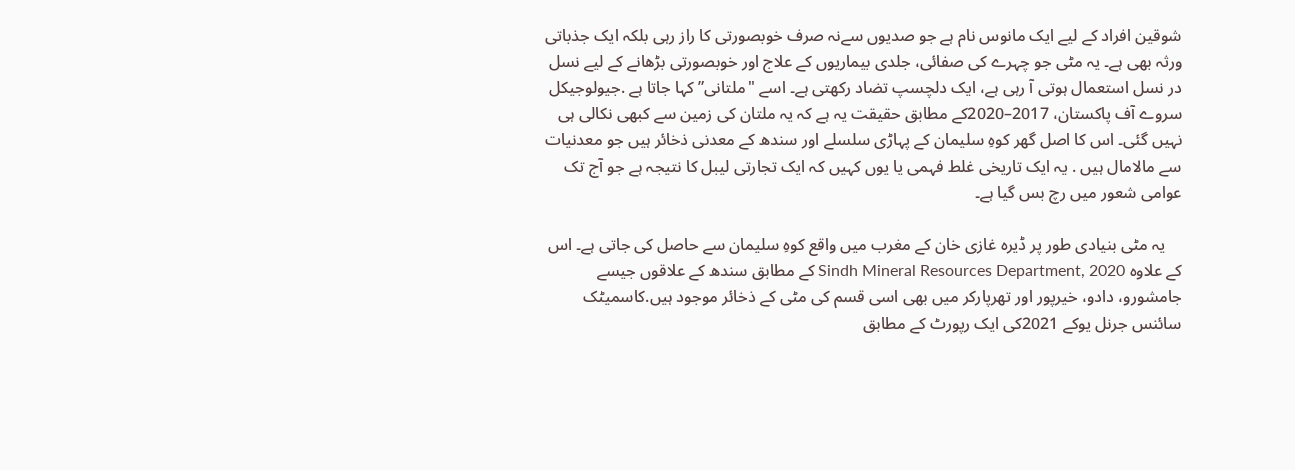شوقین افراد کے لیے ایک مانوس نام ہے جو صدیوں سےنہ صرف خوبصورتی کا راز رہی بلکہ ایک جذباتی ورثہ بھی ہے۔ یہ مٹی جو چہرے کی صفائی، جلدی بیماریوں کے علاج اور خوبصورتی بڑھانے کے لیے نسل در نسل استعمال ہوتی آ رہی ہے، ایک دلچسپ تضاد رکھتی ہے۔ اسے "ملتانی” کہا جاتا ہے .جیولوجیکل سروے آف پاکستان، 2017–2020کے مطابق حقیقت یہ ہے کہ یہ ملتان کی زمین سے کبھی نکالی ہی نہیں گئی۔ اس کا اصل گھر کوہِ سلیمان کے پہاڑی سلسلے اور سندھ کے معدنی ذخائر ہیں جو معدنیات سے مالامال ہیں . یہ ایک تاریخی غلط فہمی یا یوں کہیں کہ ایک تجارتی لیبل کا نتیجہ ہے جو آج تک عوامی شعور میں رچ بس گیا ہے۔

    یہ مٹی بنیادی طور پر ڈیرہ غازی خان کے مغرب میں واقع کوہِ سلیمان سے حاصل کی جاتی ہے۔ اس کے علاوہ Sindh Mineral Resources Department, 2020 کے مطابق سندھ کے علاقوں جیسے جامشورو، دادو، خیرپور اور تھرپارکر میں بھی اسی قسم کی مٹی کے ذخائر موجود ہیں.کاسمیٹک سائنس جرنل یوکے 2021کی ایک رپورٹ کے مطابق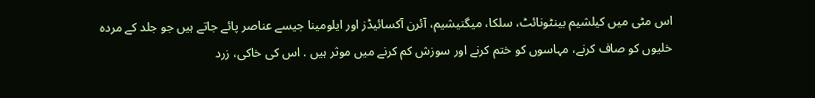اس مٹی میں کیلشیم بینٹونائٹ، سلکا، میگنیشیم، آئرن آکسائیڈز اور ایلومینا جیسے عناصر پائے جاتے ہیں جو جلد کے مردہ خلیوں کو صاف کرنے، مہاسوں کو ختم کرنے اور سوزش کم کرنے میں موثر ہیں . اس کی خاکی، زرد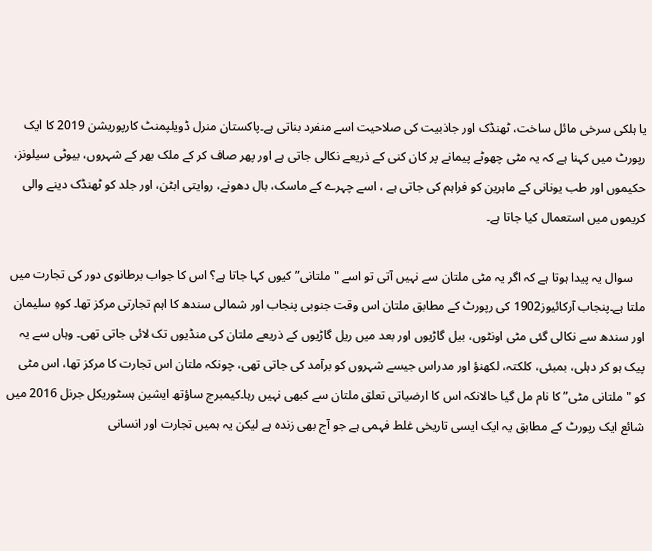یا ہلکی سرخی مائل ساخت، ٹھنڈک اور جاذبیت کی صلاحیت اسے منفرد بناتی ہے۔پاکستان منرل ڈویلپمنٹ کارپوریشن 2019 کا ایک رپورٹ میں کہنا ہے کہ یہ مٹی چھوٹے پیمانے پر کان کنی کے ذریعے نکالی جاتی ہے اور پھر صاف کر کے ملک بھر کے شہروں، بیوٹی سیلونز، حکیموں اور طب یونانی کے ماہرین کو فراہم کی جاتی ہے ، اسے چہرے کے ماسک، بال دھونے، روایتی ابٹن، اور جلد کو ٹھنڈک دینے والی کریموں میں استعمال کیا جاتا ہے۔

    سوال یہ پیدا ہوتا ہے کہ اگر یہ مٹی ملتان سے نہیں آتی تو اسے "ملتانی” کیوں کہا جاتا ہے؟ اس کا جواب برطانوی دور کی تجارت میں ملتا ہے۔پنجاب آرکائیوز1902 کی رپورٹ کے مطابق ملتان اس وقت جنوبی پنجاب اور شمالی سندھ کا اہم تجارتی مرکز تھا۔ کوہِ سلیمان اور سندھ سے نکالی گئی مٹی اونٹوں، بیل گاڑیوں اور بعد میں ریل گاڑیوں کے ذریعے ملتان کی منڈیوں تک لائی جاتی تھی۔ وہاں سے یہ پیک ہو کر دہلی، بمبئی، کلکتہ، لکھنؤ اور مدراس جیسے شہروں کو برآمد کی جاتی تھی، چونکہ ملتان اس تجارت کا مرکز تھا، اس مٹی کو "ملتانی مٹی” کا نام مل گیا حالانکہ اس کا ارضیاتی تعلق ملتان سے کبھی نہیں رہا۔کیمبرج ساؤتھ ایشین ہسٹوریکل جرنل 2016 میں شائع ایک رپورٹ کے مطابق یہ ایک ایسی تاریخی غلط فہمی ہے جو آج بھی زندہ ہے لیکن یہ ہمیں تجارت اور انسانی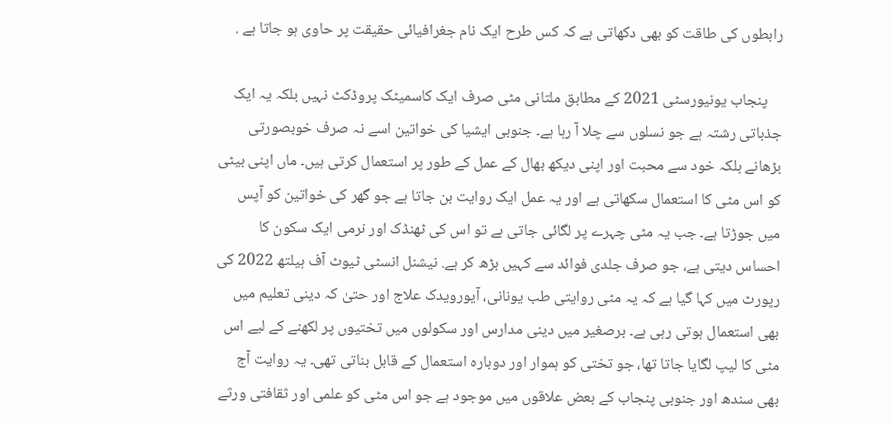رابطوں کی طاقت کو بھی دکھاتی ہے کہ کس طرح ایک نام جغرافیائی حقیقت پر حاوی ہو جاتا ہے .

    پنجاب یونیورسٹی 2021 کے مطابق ملتانی مٹی صرف ایک کاسمیٹک پروڈکٹ نہیں بلکہ یہ ایک جذباتی رشتہ ہے جو نسلوں سے چلا آ رہا ہے۔ جنوبی ایشیا کی خواتین اسے نہ صرف خوبصورتی بڑھانے بلکہ خود سے محبت اور اپنی دیکھ بھال کے عمل کے طور پر استعمال کرتی ہیں۔ ماں اپنی بیٹی کو اس مٹی کا استعمال سکھاتی ہے اور یہ عمل ایک روایت بن جاتا ہے جو گھر کی خواتین کو آپس میں جوڑتا ہے۔ جب یہ مٹی چہرے پر لگائی جاتی ہے تو اس کی ٹھنڈک اور نرمی ایک سکون کا احساس دیتی ہے، جو صرف جلدی فوائد سے کہیں بڑھ کر ہے. نیشنل انسٹی ٹیوٹ آف ہیلتھ 2022 کی رپورٹ میں کہا گیا ہے کہ یہ مٹی روایتی طب یونانی، آیورویدک علاج اور حتیٰ کہ دینی تعلیم میں بھی استعمال ہوتی رہی ہے۔ برصغیر میں دینی مدارس اور سکولوں میں تختیوں پر لکھنے کے لیے اس مٹی کا لیپ لگایا جاتا تھا، جو تختی کو ہموار اور دوبارہ استعمال کے قابل بناتی تھی۔ یہ روایت آج بھی سندھ اور جنوبی پنجاب کے بعض علاقوں میں موجود ہے جو اس مٹی کو علمی اور ثقافتی ورثے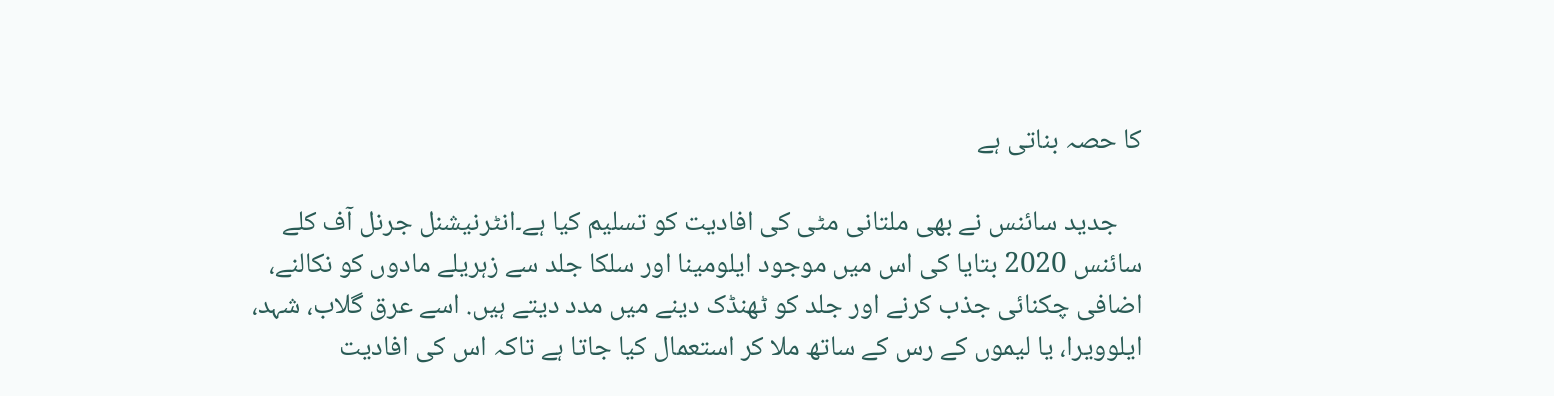کا حصہ بناتی ہے

    جدید سائنس نے بھی ملتانی مٹی کی افادیت کو تسلیم کیا ہے۔انٹرنیشنل جرنل آف کلے سائنس 2020 بتایا کی اس میں موجود ایلومینا اور سلکا جلد سے زہریلے مادوں کو نکالنے، اضافی چکنائی جذب کرنے اور جلد کو ٹھنڈک دینے میں مدد دیتے ہیں. اسے عرق گلاب، شہد، ایلوویرا، یا لیموں کے رس کے ساتھ ملا کر استعمال کیا جاتا ہے تاکہ اس کی افادیت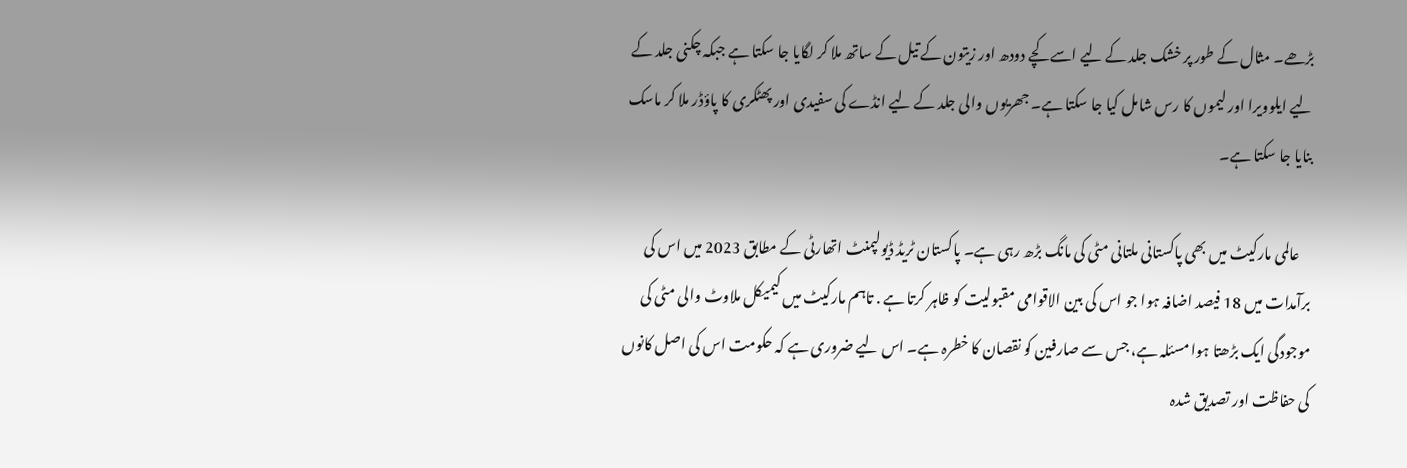بڑھے۔ مثال کے طور پر خشک جلد کے لیے اسے کچے دودھ اور زیتون کے تیل کے ساتھ ملا کر لگایا جا سکتا ہے جبکہ چکنی جلد کے لیے ایلوویرا اور لیموں کا رس شامل کیا جا سکتا ہے۔ جھریوں والی جلد کے لیے انڈے کی سفیدی اور پھٹکری کا پاؤڈر ملا کر ماسک بنایا جا سکتا ہے۔

    عالمی مارکیٹ میں بھی پاکستانی ملتانی مٹی کی مانگ بڑھ رہی ہے۔ پاکستان ٹریڈ ڈیولپمنٹ اتھارٹی کے مطابق 2023 میں اس کی برآمدات میں 18 فیصد اضافہ ہوا جو اس کی بین الاقوامی مقبولیت کو ظاہر کرتا ہے . تاہم مارکیٹ میں کیمیکل ملاوٹ والی مٹی کی موجودگی ایک بڑھتا ہوا مسئلہ ہے، جس سے صارفین کو نقصان کا خطرہ ہے۔ اس لیے ضروری ہے کہ حکومت اس کی اصل کانوں کی حفاظت اور تصدیق شدہ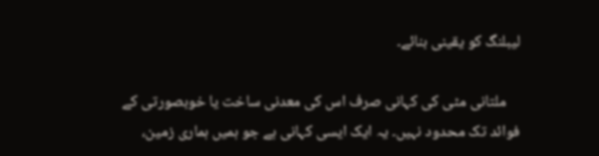لیبلنگ کو یقینی بنائے۔

    ملتانی مٹی کی کہانی صرف اس کی معدنی ساخت یا خوبصورتی کے فوائد تک محدود نہیں۔ یہ ایک ایسی کہانی ہے جو ہمیں ہماری زمین،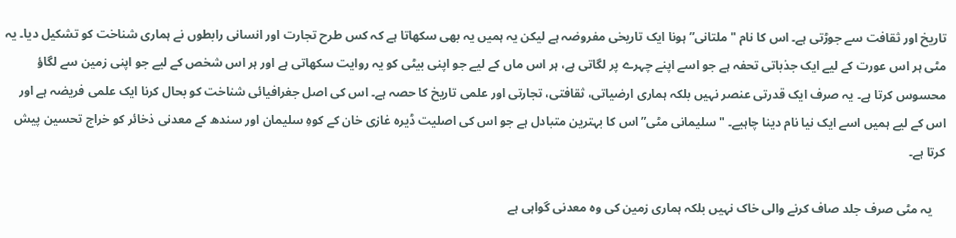تاریخ اور ثقافت سے جوڑتی ہے۔ اس کا نام "ملتانی” ہونا ایک تاریخی مفروضہ ہے لیکن یہ ہمیں یہ بھی سکھاتا ہے کہ کس طرح تجارت اور انسانی رابطوں نے ہماری شناخت کو تشکیل دیا۔ یہ مٹی ہر اس عورت کے لیے ایک جذباتی تحفہ ہے جو اسے اپنے چہرے پر لگاتی ہے، ہر اس ماں کے لیے جو اپنی بیٹی کو یہ روایت سکھاتی ہے اور ہر اس شخص کے لیے جو اپنی زمین سے لگاؤ محسوس کرتا ہے۔ یہ صرف ایک قدرتی عنصر نہیں بلکہ ہماری ارضیاتی، ثقافتی، تجارتی اور علمی تاریخ کا حصہ ہے۔ اس کی اصل جغرافیائی شناخت کو بحال کرنا ایک علمی فریضہ ہے اور اس کے لیے ہمیں اسے ایک نیا نام دینا چاہیے۔ "سلیمانی مٹی” اس کا بہترین متبادل ہے جو اس کی اصلیت ڈیرہ غازی خان کے کوہِ سلیمان اور سندھ کے معدنی ذخائر کو خراج تحسین پیش کرتا ہے۔

    یہ مٹی صرف جلد صاف کرنے والی خاک نہیں بلکہ ہماری زمین کی وہ معدنی گواہی ہے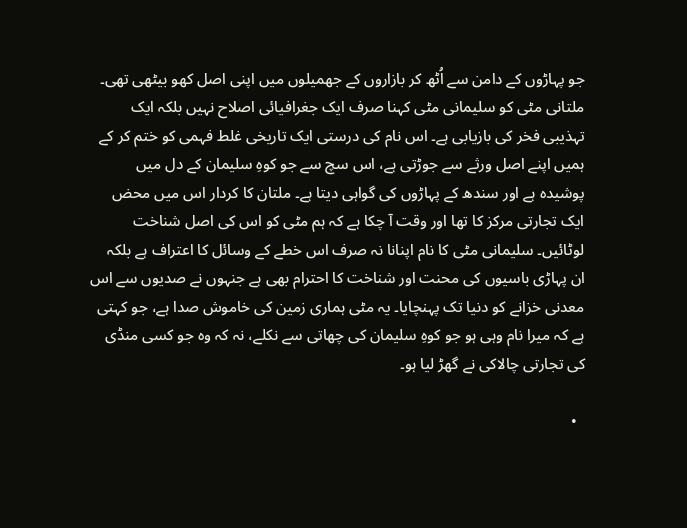جو پہاڑوں کے دامن سے اُٹھ کر بازاروں کے جھمیلوں میں اپنی اصل کھو بیٹھی تھی۔ ملتانی مٹی کو سلیمانی مٹی کہنا صرف ایک جغرافیائی اصلاح نہیں بلکہ ایک تہذیبی فخر کی بازیابی ہے۔ اس نام کی درستی ایک تاریخی غلط فہمی کو ختم کر کے ہمیں اپنے اصل ورثے سے جوڑتی ہے، اس سچ سے جو کوہِ سلیمان کے دل میں پوشیدہ ہے اور سندھ کے پہاڑوں کی گواہی دیتا ہے۔ ملتان کا کردار اس میں محض ایک تجارتی مرکز کا تھا اور وقت آ چکا ہے کہ ہم مٹی کو اس کی اصل شناخت لوٹائیں۔ سلیمانی مٹی کا نام اپنانا نہ صرف اس خطے کے وسائل کا اعتراف ہے بلکہ ان پہاڑی باسیوں کی محنت اور شناخت کا احترام بھی ہے جنہوں نے صدیوں سے اس معدنی خزانے کو دنیا تک پہنچایا۔ یہ مٹی ہماری زمین کی خاموش صدا ہے، جو کہتی ہے کہ میرا نام وہی ہو جو کوہِ سلیمان کی چھاتی سے نکلے، نہ کہ وہ جو کسی منڈی کی تجارتی چالاکی نے گھڑ لیا ہو۔

  •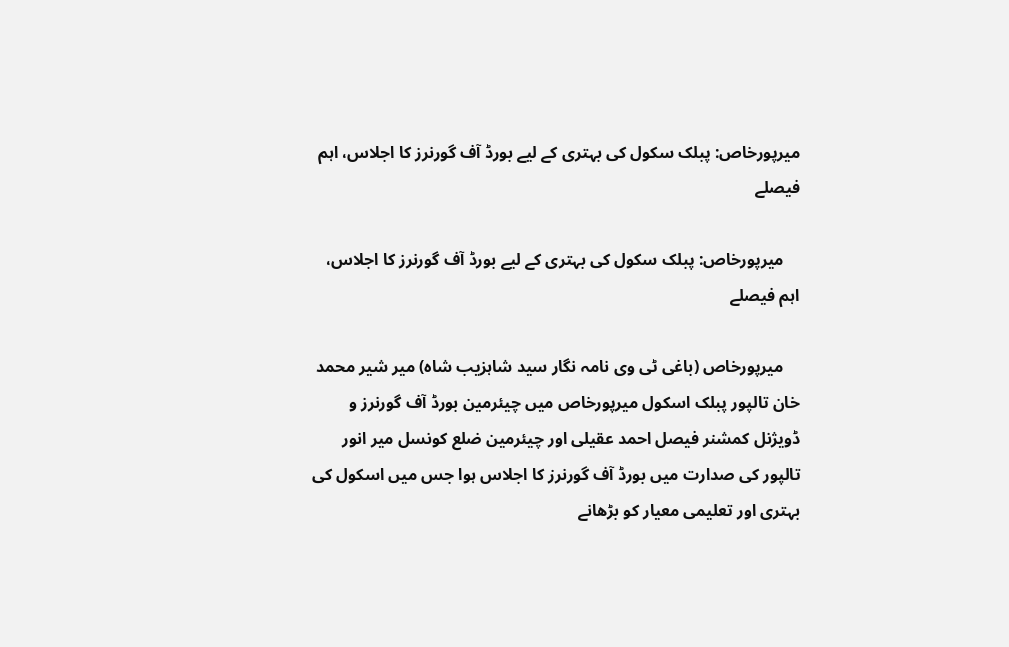میرپورخاص: پبلک سکول کی بہتری کے لیے بورڈ آف گورنرز کا اجلاس، اہم فیصلے

    میرپورخاص: پبلک سکول کی بہتری کے لیے بورڈ آف گورنرز کا اجلاس، اہم فیصلے

    میرپورخاص (باغی ٹی وی نامہ نگار سید شاہزیب شاہ) میر شیر محمد خان تالپور پبلک اسکول میرپورخاص میں چیئرمین بورڈ آف گورنرز و ڈویژنل کمشنر فیصل احمد عقیلی اور چیئرمین ضلع کونسل میر انور تالپور کی صدارت میں بورڈ آف گورنرز کا اجلاس ہوا جس میں اسکول کی بہتری اور تعلیمی معیار کو بڑھانے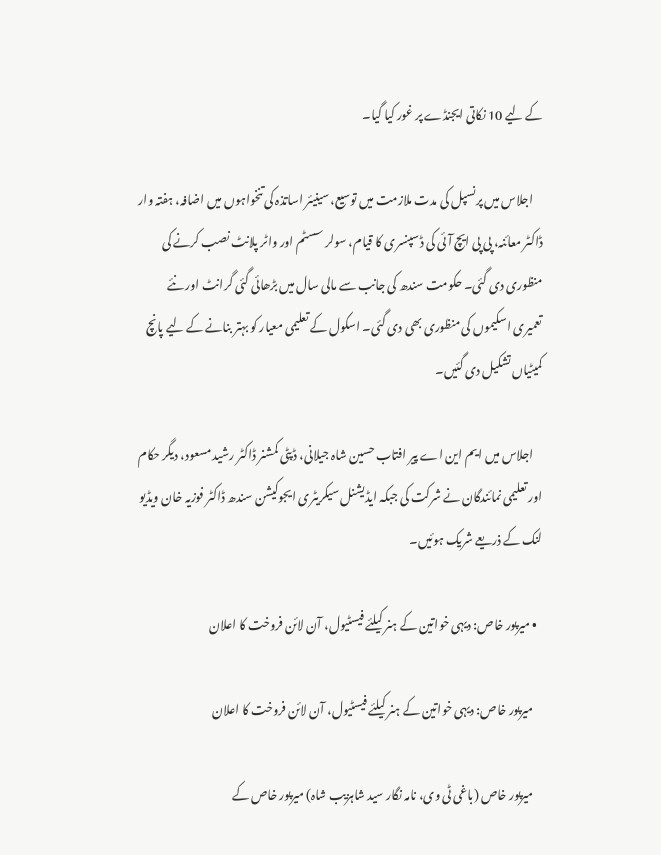کے لیے 10 نکاتی ایجنڈے پر غور کیا گیا۔

    اجلاس میں پرنسپل کی مدت ملازمت میں توسیع، سینیئر اساتذہ کی تنخواہوں میں اضافہ، ہفتہ وار ڈاکٹر معائنہ، پی پی ایچ آئی کی ڈسپنسری کا قیام، سولر سسٹم اور واٹر پلانٹ نصب کرنے کی منظوری دی گئی۔ حکومت سندھ کی جانب سے مالی سال میں بڑھائی گئی گرانٹ اور نئے تعمیری اسکیموں کی منظوری بھی دی گئی۔ اسکول کے تعلیمی معیار کو بہتر بنانے کے لیے پانچ کمیٹیاں تشکیل دی گئیں۔

    اجلاس میں ایم این اے پیر افتاب حسین شاہ جیلانی، ڈپٹی کمشنر ڈاکٹر رشید مسعود، دیگر حکام اور تعلیمی نمائندگان نے شرکت کی جبکہ ایڈیشنل سیکریٹری ایجوکیشن سندھ ڈاکٹر فوزیہ خان ویڈیو لنک کے ذریعے شریک ہوئیں۔

  • میرپور خاص: دیہی خواتین کے ہنر کیلئے فیسٹیول، آن لائن فروخت کا اعلان

    میرپور خاص: دیہی خواتین کے ہنر کیلئے فیسٹیول، آن لائن فروخت کا اعلان

    میرپور خاص (باغی ٹی وی، نامہ نگار سید شاہزیب شاہ) میرپور خاص کے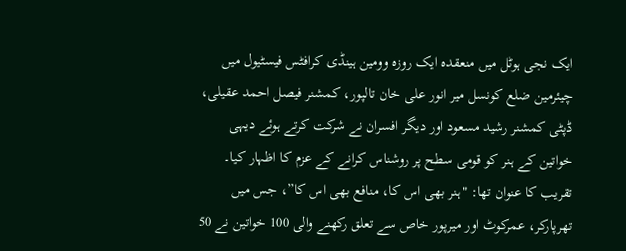ایک نجی ہوٹل میں منعقدہ ایک روزہ وومین ہینڈی کرافٹس فیسٹیول میں چیئرمین ضلع کونسل میر انور علی خان تالپور، کمشنر فیصل احمد عقیلی، ڈپٹی کمشنر رشید مسعود اور دیگر افسران نے شرکت کرتے ہوئے دیہی خواتین کے ہنر کو قومی سطح پر روشناس کرانے کے عزم کا اظہار کیا۔ تقریب کا عنوان تھا: "ہنر بھی اس کا، منافع بھی اس کا”، جس میں تھرپارکر، عمرکوٹ اور میرپور خاص سے تعلق رکھنے والی 100 خواتین نے 50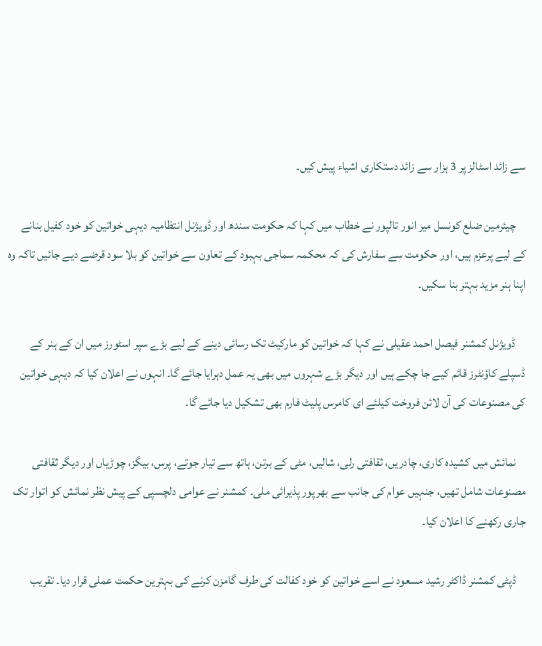سے زائد اسٹالز پر 3 ہزار سے زائد دستکاری اشیاء پیش کیں۔

    چیئرمین ضلع کونسل میر انور تالپور نے خطاب میں کہا کہ حکومت سندھ اور ڈویژنل انتظامیہ دیہی خواتین کو خود کفیل بنانے کے لیے پرعزم ہیں، اور حکومت سے سفارش کی کہ محکمہ سماجی بہبود کے تعاون سے خواتین کو بلا سود قرضے دیے جائیں تاکہ وہ اپنا ہنر مزید بہتر بنا سکیں۔

    ڈویژنل کمشنر فیصل احمد عقیلی نے کہا کہ خواتین کو مارکیٹ تک رسائی دینے کے لیے بڑے سپر اسٹورز میں ان کے ہنر کے ڈسپلے کاؤنٹرز قائم کیے جا چکے ہیں اور دیگر بڑے شہروں میں بھی یہ عمل دہرایا جائے گا۔ انہوں نے اعلان کیا کہ دیہی خواتین کی مصنوعات کی آن لائن فروخت کیلئے ای کامرس پلیٹ فارم بھی تشکیل دیا جائے گا۔

    نمائش میں کشیدہ کاری، چادریں، ثقافتی رلی، شالیں، مٹی کے برتن، ہاتھ سے تیار جوتے، پرس، بیگز، چوڑیاں اور دیگر ثقافتی مصنوعات شامل تھیں، جنہیں عوام کی جانب سے بھرپور پذیرائی ملی۔ کمشنر نے عوامی دلچسپی کے پیش نظر نمائش کو اتوار تک جاری رکھنے کا اعلان کیا۔

    ڈپٹی کمشنر ڈاکٹر رشید مسعود نے اسے خواتین کو خود کفالت کی طرف گامزن کرنے کی بہترین حکمت عملی قرار دیا۔ تقریب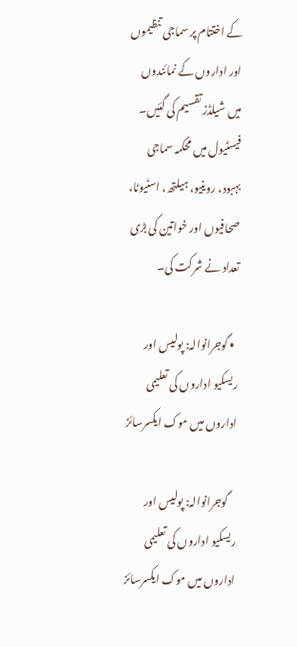کے اختتام پر سماجی تنظیموں اور اداروں کے نمائندوں میں شیلڈز تقسیم کی گئیں۔ فیسٹیول میں محکمہ سماجی بہبود، روینیو، ہیلتھ، اسٹیوٹا، صحافیوں اور خواتین کی بڑی تعداد نے شرکت کی۔

  • گوجرانوالہ: پولیس اور ریسکیو اداروں کی تعلیمی اداروں میں موک ایکسرسائز

    گوجرانوالہ: پولیس اور ریسکیو اداروں کی تعلیمی اداروں میں موک ایکسرسائز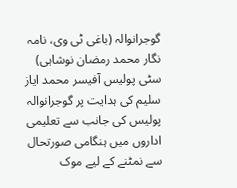گوجرانوالہ (باغی ٹی وی، نامہ نگار محمد رمضان نوشاہی) سٹی پولیس آفیسر محمد ایاز سلیم کی ہدایت پر گوجرانوالہ پولیس کی جانب سے تعلیمی اداروں میں ہنگامی صورتحال سے نمٹنے کے لیے موک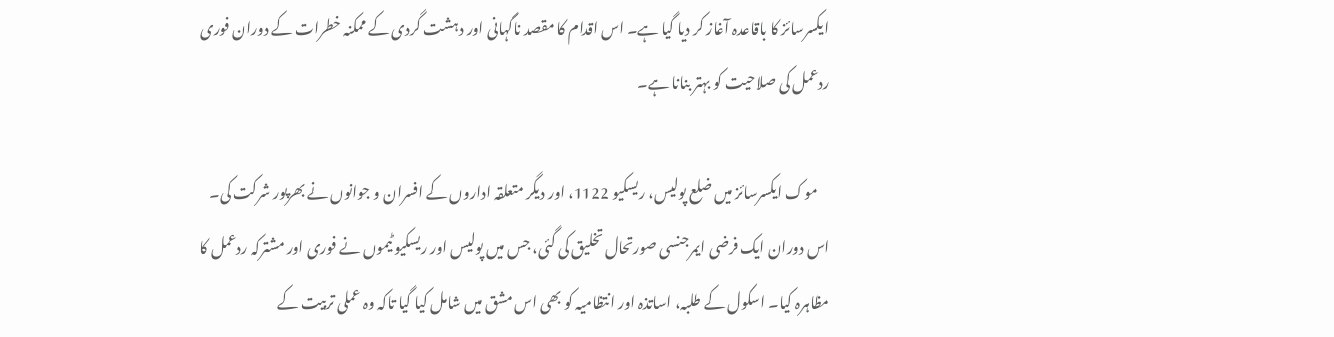ایکسرسائز کا باقاعدہ آغاز کر دیا گیا ہے۔ اس اقدام کا مقصد ناگہانی اور دہشت گردی کے ممکنہ خطرات کے دوران فوری ردعمل کی صلاحیت کو بہتر بنانا ہے۔

    موک ایکسرسائز میں ضلع پولیس، ریسکیو 1122، اور دیگر متعلقہ اداروں کے افسران و جوانوں نے بھرپور شرکت کی۔ اس دوران ایک فرضی ایمرجنسی صورتحال تخلیق کی گئی، جس میں پولیس اور ریسکیو ٹیموں نے فوری اور مشترکہ ردعمل کا مظاہرہ کیا۔ اسکول کے طلبہ، اساتذہ اور انتظامیہ کو بھی اس مشق میں شامل کیا گیا تاکہ وہ عملی تربیت کے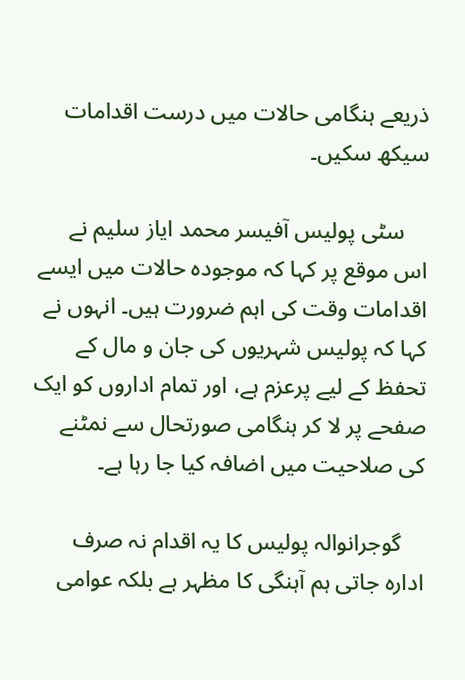ذریعے ہنگامی حالات میں درست اقدامات سیکھ سکیں۔

    سٹی پولیس آفیسر محمد ایاز سلیم نے اس موقع پر کہا کہ موجودہ حالات میں ایسے اقدامات وقت کی اہم ضرورت ہیں۔ انہوں نے کہا کہ پولیس شہریوں کی جان و مال کے تحفظ کے لیے پرعزم ہے، اور تمام اداروں کو ایک صفحے پر لا کر ہنگامی صورتحال سے نمٹنے کی صلاحیت میں اضافہ کیا جا رہا ہے۔

    گوجرانوالہ پولیس کا یہ اقدام نہ صرف ادارہ جاتی ہم آہنگی کا مظہر ہے بلکہ عوامی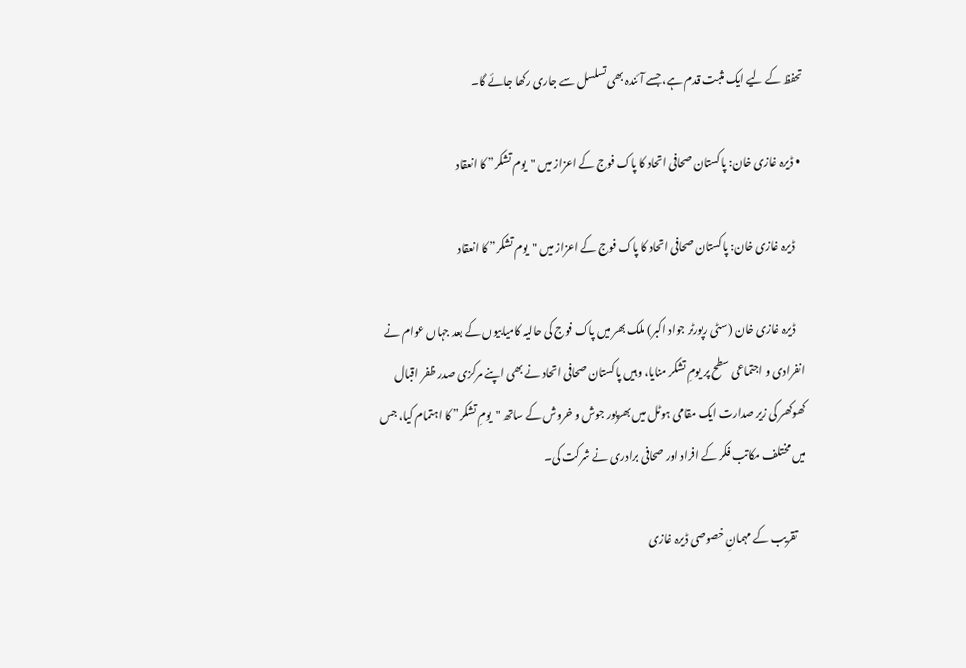تحفظ کے لیے ایک مثبت قدم ہے، جسے آئندہ بھی تسلسل سے جاری رکھا جائے گا۔

  • ڈیرہ غازی خان: پاکستان صحافی اتحاد کا پاک فوج کے اعزاز میں "یوم تشکر” کا انعقاد

    ڈیرہ غازی خان: پاکستان صحافی اتحاد کا پاک فوج کے اعزاز میں "یوم تشکر” کا انعقاد

    ڈیرہ غازی خان (سٹی رپورٹر جواد اکبر) ملک بھر میں پاک فوج کی حالیہ کامیابیوں کے بعد جہاں عوام نے انفرادی و اجتماعی سطح پر یومِ تشکر منایا، وہیں پاکستان صحافی اتحاد نے بھی اپنے مرکزی صدر ظفر اقبال کھوکھر کی زیر صدارت ایک مقامی ہوٹل میں بھرپور جوش و خروش کے ساتھ "یومِ تشکر” کا اہتمام کیا، جس میں مختلف مکاتب فکر کے افراد اور صحافی برادری نے شرکت کی۔

    تقریب کے مہمانِ خصوصی ڈیرہ غازی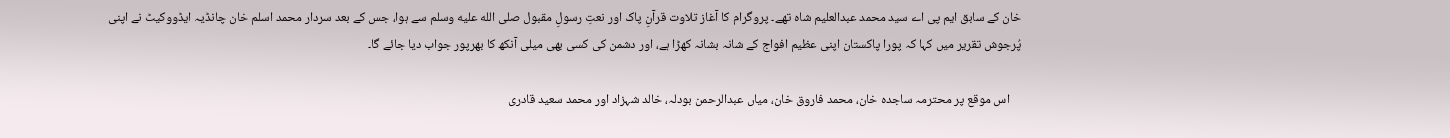خان کے سابق ایم پی اے سید محمد عبدالعلیم شاہ تھے۔ پروگرام کا آغاز تلاوت قرآنِ پاک اور نعتِ رسولِ مقبول صلى الله عليه وسلم سے ہوا، جس کے بعد سردار محمد اسلم خان چانڈیہ ایڈووکیٹ نے اپنی پُرجوش تقریر میں کہا کہ پورا پاکستان اپنی عظیم افواج کے شانہ بشانہ کھڑا ہے، اور دشمن کی کسی بھی میلی آنکھ کا بھرپور جواب دیا جائے گا۔

    اس موقع پر محترمہ ساجدہ خان، محمد فاروق خان، میاں عبدالرحمن بودلہ، خالد شہزاد اور محمد سعید قادری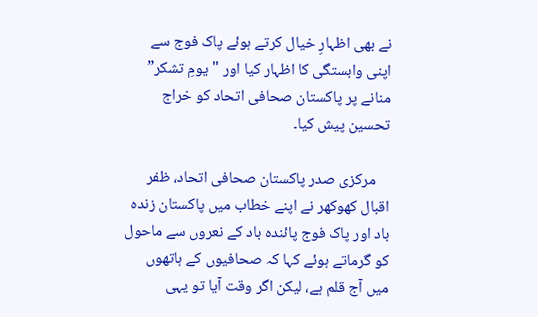نے بھی اظہارِ خیال کرتے ہوئے پاک فوج سے اپنی وابستگی کا اظہار کیا اور "یومِ تشکر” منانے پر پاکستان صحافی اتحاد کو خراج تحسین پیش کیا۔

    مرکزی صدر پاکستان صحافی اتحاد، ظفر اقبال کھوکھر نے اپنے خطاب میں پاکستان زندہ باد اور پاک فوج پائندہ باد کے نعروں سے ماحول کو گرماتے ہوئے کہا کہ صحافیوں کے ہاتھوں میں آج قلم ہے، لیکن اگر وقت آیا تو یہی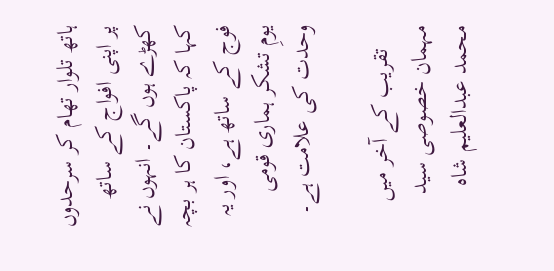ہاتھ تلوار تھام کر سرحدوں پر اپنی افواج کے ساتھ کھڑے ہوں گے۔ انہوں نے کہا کہ پاکستان کا ہر بچہ فوج کے ساتھ ہے، اور یہ یومِ تشکر ہماری قومی وحدت کی علامت ہے۔

    تقریب کے آخر میں مہمان خصوصی سید محمد عبدالعلیم شاہ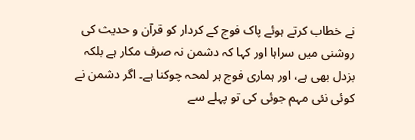نے خطاب کرتے ہوئے پاک فوج کے کردار کو قرآن و حدیث کی روشنی میں سراہا اور کہا کہ دشمن نہ صرف مکار ہے بلکہ بزدل بھی ہے، اور ہماری فوج ہر لمحہ چوکنا ہے۔ اگر دشمن نے کوئی نئی مہم جوئی کی تو پہلے سے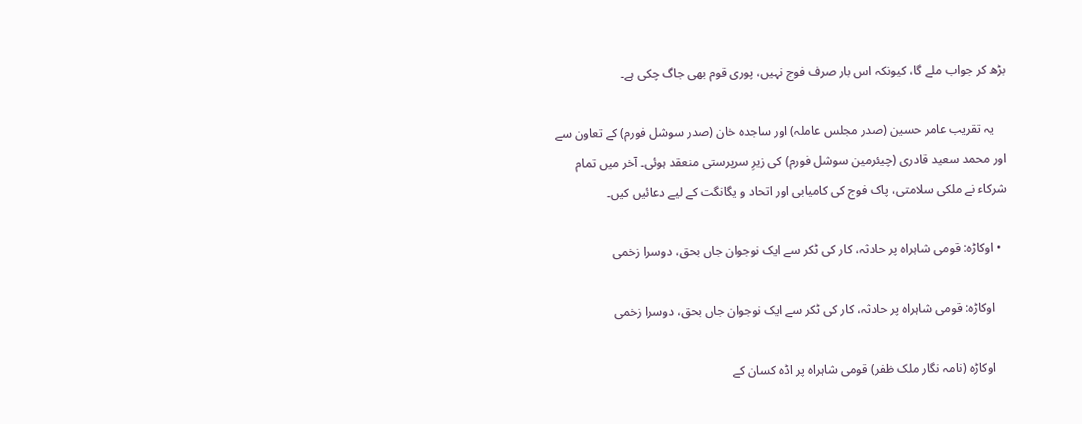بڑھ کر جواب ملے گا، کیونکہ اس بار صرف فوج نہیں، پوری قوم بھی جاگ چکی ہے۔

    یہ تقریب عامر حسین (صدر مجلس عاملہ) اور ساجدہ خان (صدر سوشل فورم) کے تعاون سے اور محمد سعید قادری (چیئرمین سوشل فورم) کی زیرِ سرپرستی منعقد ہوئی۔ آخر میں تمام شرکاء نے ملکی سلامتی، پاک فوج کی کامیابی اور اتحاد و یگانگت کے لیے دعائیں کیں۔

  • اوکاڑہ: قومی شاہراہ پر حادثہ، کار کی ٹکر سے ایک نوجوان جاں بحق، دوسرا زخمی

    اوکاڑہ: قومی شاہراہ پر حادثہ، کار کی ٹکر سے ایک نوجوان جاں بحق، دوسرا زخمی

    اوکاڑہ (نامہ نگار ملک ظفر) قومی شاہراہ پر اڈہ کسان کے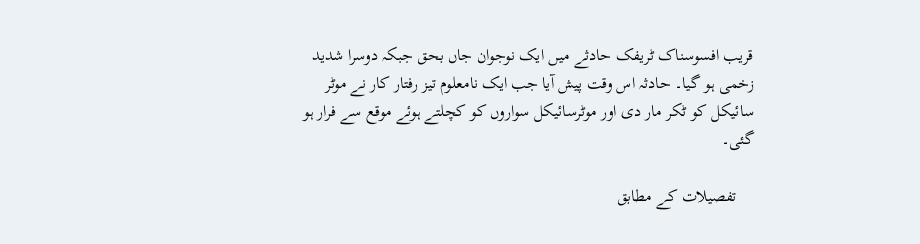قریب افسوسناک ٹریفک حادثے میں ایک نوجوان جاں بحق جبکہ دوسرا شدید زخمی ہو گیا۔ حادثہ اس وقت پیش آیا جب ایک نامعلوم تیز رفتار کار نے موٹر سائیکل کو ٹکر مار دی اور موٹرسائیکل سواروں کو کچلتے ہوئے موقع سے فرار ہو گئی۔

    تفصیلات کے مطابق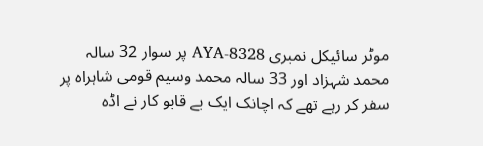موٹر سائیکل نمبری AYA-8328 پر سوار 32 سالہ محمد شہزاد اور 33 سالہ محمد وسیم قومی شاہراہ پر سفر کر رہے تھے کہ اچانک ایک بے قابو کار نے اڈہ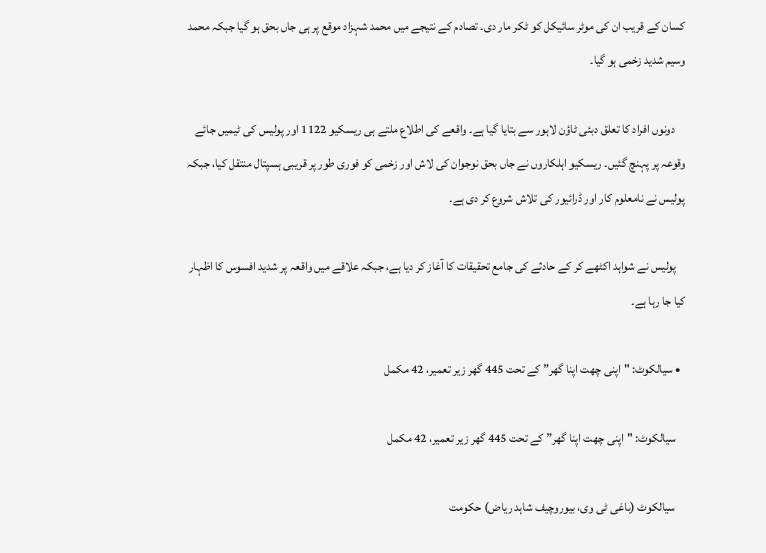کسان کے قریب ان کی موٹر سائیکل کو ٹکر مار دی۔ تصادم کے نتیجے میں محمد شہزاد موقع پر ہی جاں بحق ہو گیا جبکہ محمد وسیم شدید زخمی ہو گیا۔

    دونوں افراد کا تعلق دبئی ٹاؤن لاہور سے بتایا گیا ہے۔ واقعے کی اطلاع ملتے ہی ریسکیو 1122 اور پولیس کی ٹیمیں جائے وقوعہ پر پہنچ گئیں۔ ریسکیو اہلکاروں نے جاں بحق نوجوان کی لاش اور زخمی کو فوری طور پر قریبی ہسپتال منتقل کیا، جبکہ پولیس نے نامعلوم کار اور ڈرائیور کی تلاش شروع کر دی ہے۔

    پولیس نے شواہد اکٹھے کر کے حادثے کی جامع تحقیقات کا آغاز کر دیا ہے، جبکہ علاقے میں واقعہ پر شدید افسوس کا اظہار کیا جا رہا ہے۔

  • سیالکوٹ: "اپنی چھت اپنا گھر” کے تحت 445 گھر زیر تعمیر، 42 مکمل

    سیالکوٹ: "اپنی چھت اپنا گھر” کے تحت 445 گھر زیر تعمیر، 42 مکمل

    سیالکوٹ (باغی ٹی وی، بیوروچیف شاہد ریاض) حکومت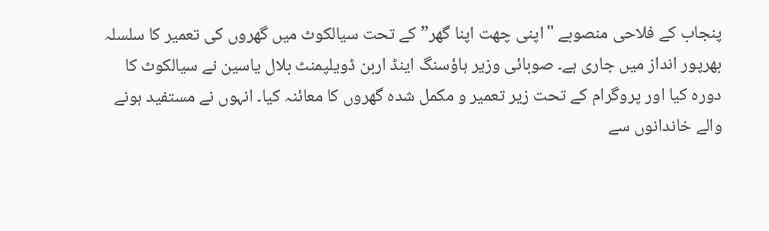پنجاب کے فلاحی منصوبے "اپنی چھت اپنا گھر” کے تحت سیالکوٹ میں گھروں کی تعمیر کا سلسلہ بھرپور انداز میں جاری ہے۔ صوبائی وزیر ہاؤسنگ اینڈ اربن ڈویلپمنٹ بلال یاسین نے سیالکوٹ کا دورہ کیا اور پروگرام کے تحت زیر تعمیر و مکمل شدہ گھروں کا معائنہ کیا۔ انہوں نے مستفید ہونے والے خاندانوں سے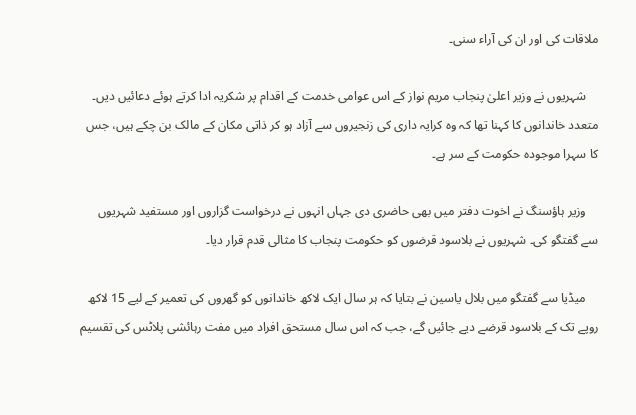ملاقات کی اور ان کی آراء سنی۔

    شہریوں نے وزیر اعلیٰ پنجاب مریم نواز کے اس عوامی خدمت کے اقدام پر شکریہ ادا کرتے ہوئے دعائیں دیں۔ متعدد خاندانوں کا کہنا تھا کہ وہ کرایہ داری کی زنجیروں سے آزاد ہو کر ذاتی مکان کے مالک بن چکے ہیں، جس کا سہرا موجودہ حکومت کے سر ہے۔

    وزیر ہاؤسنگ نے اخوت دفتر میں بھی حاضری دی جہاں انہوں نے درخواست گزاروں اور مستفید شہریوں سے گفتگو کی۔ شہریوں نے بلاسود قرضوں کو حکومت پنجاب کا مثالی قدم قرار دیا۔

    میڈیا سے گفتگو میں بلال یاسین نے بتایا کہ ہر سال ایک لاکھ خاندانوں کو گھروں کی تعمیر کے لیے 15 لاکھ روپے تک کے بلاسود قرضے دیے جائیں گے، جب کہ اس سال مستحق افراد میں مفت رہائشی پلاٹس کی تقسیم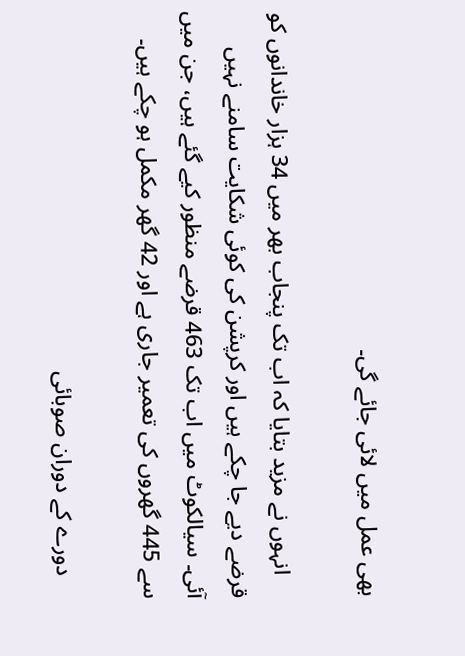بھی عمل میں لائی جائے گی۔

    انہوں نے مزید بتایا کہ اب تک پنجاب بھر میں 34 ہزار خاندانوں کو قرضے دیے جا چکے ہیں اور کرپشن کی کوئی شکایت سامنے نہیں آئی۔ سیالکوٹ میں اب تک 463 قرضے منظور کیے گئے ہیں، جن میں سے 445 گھروں کی تعمیر جاری ہے اور 42 گھر مکمل ہو چکے ہیں۔

    دورے کے دوران صوبائی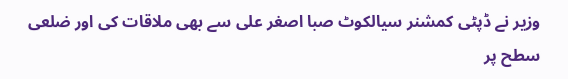وزیر نے ڈپٹی کمشنر سیالکوٹ صبا اصغر علی سے بھی ملاقات کی اور ضلعی سطح پر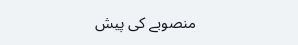منصوبے کی پیش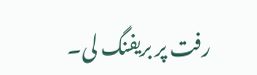رفت پر بریفنگ لی۔